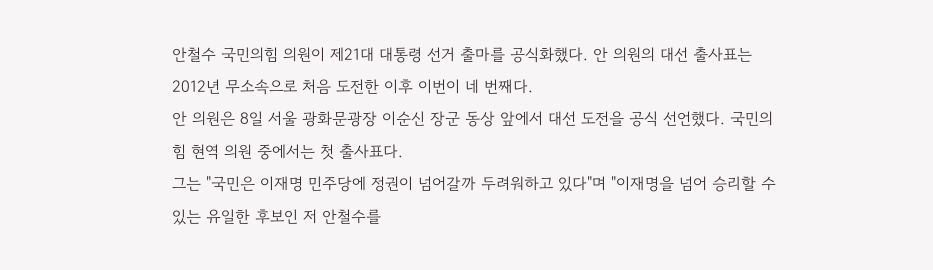안철수 국민의힘 의원이 제21대 대통령 선거 출마를 공식화했다. 안 의원의 대선 출사표는 2012년 무소속으로 처음 도전한 이후 이번이 네 번째다.
안 의원은 8일 서울 광화문광장 이순신 장군 동상 앞에서 대선 도전을 공식 선언했다. 국민의힘 현역 의원 중에서는 첫 출사표다.
그는 "국민은 이재명 민주당에 정권이 넘어갈까 두려워하고 있다"며 "이재명을 넘어 승리할 수 있는 유일한 후보인 저 안철수를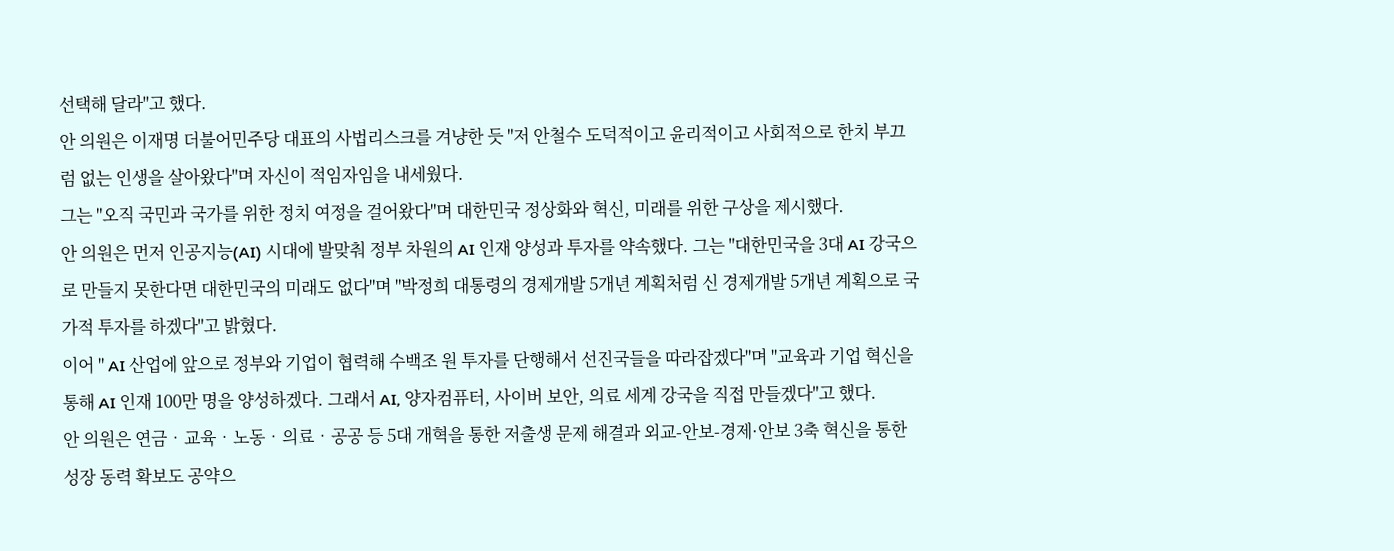선택해 달라"고 했다.
안 의원은 이재명 더불어민주당 대표의 사법리스크를 겨냥한 듯 "저 안철수 도덕적이고 윤리적이고 사회적으로 한치 부끄럼 없는 인생을 살아왔다"며 자신이 적임자임을 내세웠다.
그는 "오직 국민과 국가를 위한 정치 여정을 걸어왔다"며 대한민국 정상화와 혁신, 미래를 위한 구상을 제시했다.
안 의원은 먼저 인공지능(AI) 시대에 발맞춰 정부 차원의 AI 인재 양성과 투자를 약속했다. 그는 "대한민국을 3대 AI 강국으로 만들지 못한다면 대한민국의 미래도 없다"며 "박정희 대통령의 경제개발 5개년 계획처럼 신 경제개발 5개년 계획으로 국가적 투자를 하겠다"고 밝혔다.
이어 " AI 산업에 앞으로 정부와 기업이 협력해 수백조 원 투자를 단행해서 선진국들을 따라잡겠다"며 "교육과 기업 혁신을 통해 AI 인재 100만 명을 양성하겠다. 그래서 AI, 양자컴퓨터, 사이버 보안, 의료 세계 강국을 직접 만들겠다"고 했다.
안 의원은 연금‧교육‧노동‧의료‧공공 등 5대 개혁을 통한 저출생 문제 해결과 외교-안보-경제·안보 3축 혁신을 통한 성장 동력 확보도 공약으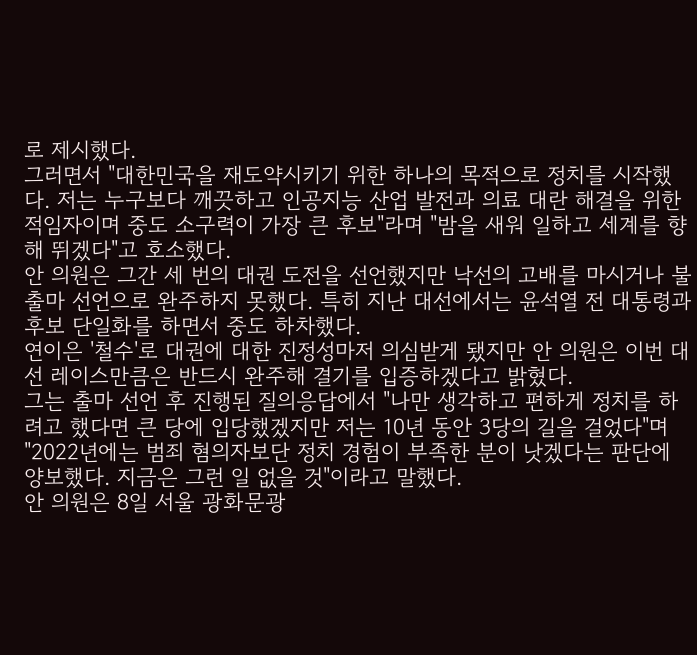로 제시했다.
그러면서 "대한민국을 재도약시키기 위한 하나의 목적으로 정치를 시작했다. 저는 누구보다 깨끗하고 인공지능 산업 발전과 의료 대란 해결을 위한 적임자이며 중도 소구력이 가장 큰 후보"라며 "밤을 새워 일하고 세계를 향해 뛰겠다"고 호소했다.
안 의원은 그간 세 번의 대권 도전을 선언했지만 낙선의 고배를 마시거나 불출마 선언으로 완주하지 못했다. 특히 지난 대선에서는 윤석열 전 대통령과 후보 단일화를 하면서 중도 하차했다.
연이은 '철수'로 대권에 대한 진정성마저 의심받게 됐지만 안 의원은 이번 대선 레이스만큼은 반드시 완주해 결기를 입증하겠다고 밝혔다.
그는 출마 선언 후 진행된 질의응답에서 "나만 생각하고 편하게 정치를 하려고 했다면 큰 당에 입당했겠지만 저는 10년 동안 3당의 길을 걸었다"며 "2022년에는 범죄 혐의자보단 정치 경험이 부족한 분이 낫겠다는 판단에 양보했다. 지금은 그런 일 없을 것"이라고 말했다.
안 의원은 8일 서울 광화문광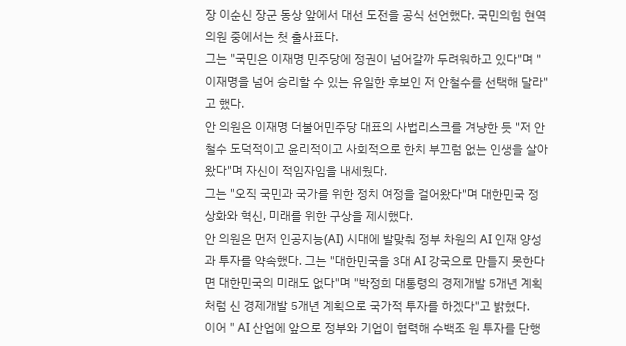장 이순신 장군 동상 앞에서 대선 도전을 공식 선언했다. 국민의힘 현역 의원 중에서는 첫 출사표다.
그는 "국민은 이재명 민주당에 정권이 넘어갈까 두려워하고 있다"며 "이재명을 넘어 승리할 수 있는 유일한 후보인 저 안철수를 선택해 달라"고 했다.
안 의원은 이재명 더불어민주당 대표의 사법리스크를 겨냥한 듯 "저 안철수 도덕적이고 윤리적이고 사회적으로 한치 부끄럼 없는 인생을 살아왔다"며 자신이 적임자임을 내세웠다.
그는 "오직 국민과 국가를 위한 정치 여정을 걸어왔다"며 대한민국 정상화와 혁신, 미래를 위한 구상을 제시했다.
안 의원은 먼저 인공지능(AI) 시대에 발맞춰 정부 차원의 AI 인재 양성과 투자를 약속했다. 그는 "대한민국을 3대 AI 강국으로 만들지 못한다면 대한민국의 미래도 없다"며 "박정희 대통령의 경제개발 5개년 계획처럼 신 경제개발 5개년 계획으로 국가적 투자를 하겠다"고 밝혔다.
이어 " AI 산업에 앞으로 정부와 기업이 협력해 수백조 원 투자를 단행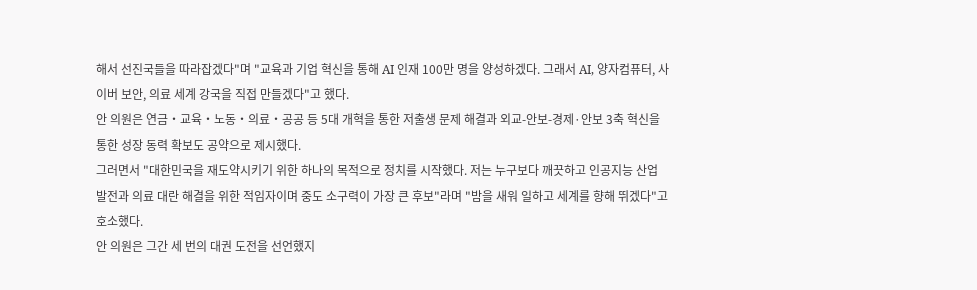해서 선진국들을 따라잡겠다"며 "교육과 기업 혁신을 통해 AI 인재 100만 명을 양성하겠다. 그래서 AI, 양자컴퓨터, 사이버 보안, 의료 세계 강국을 직접 만들겠다"고 했다.
안 의원은 연금‧교육‧노동‧의료‧공공 등 5대 개혁을 통한 저출생 문제 해결과 외교-안보-경제·안보 3축 혁신을 통한 성장 동력 확보도 공약으로 제시했다.
그러면서 "대한민국을 재도약시키기 위한 하나의 목적으로 정치를 시작했다. 저는 누구보다 깨끗하고 인공지능 산업 발전과 의료 대란 해결을 위한 적임자이며 중도 소구력이 가장 큰 후보"라며 "밤을 새워 일하고 세계를 향해 뛰겠다"고 호소했다.
안 의원은 그간 세 번의 대권 도전을 선언했지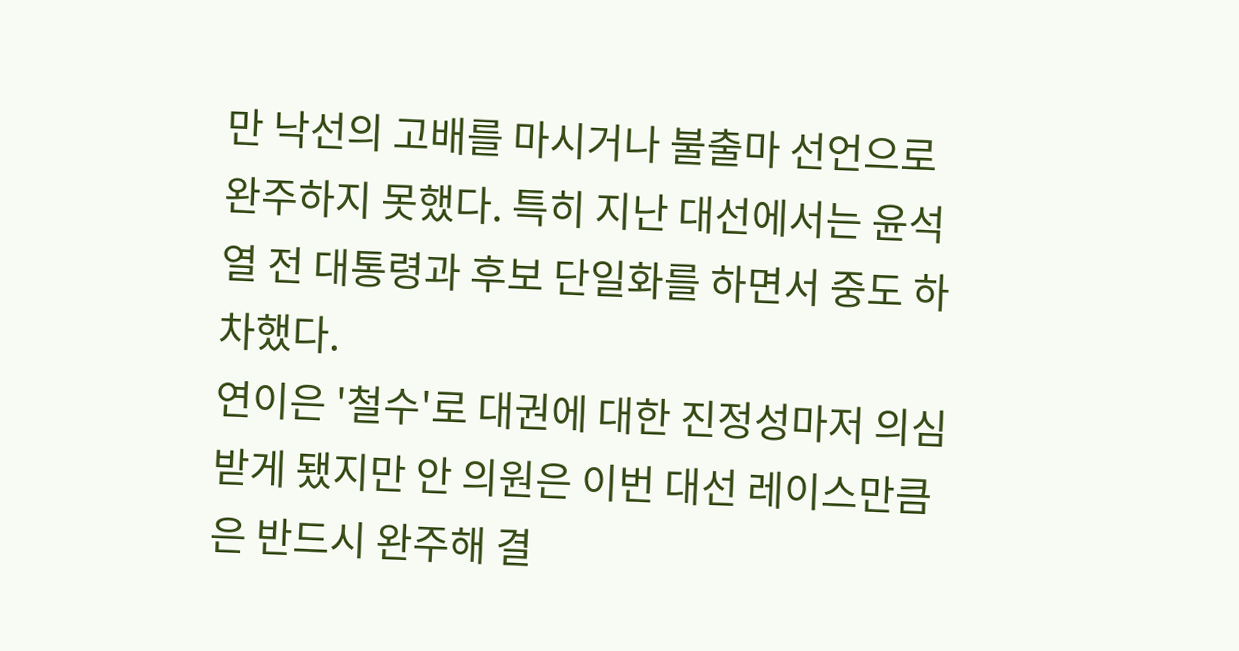만 낙선의 고배를 마시거나 불출마 선언으로 완주하지 못했다. 특히 지난 대선에서는 윤석열 전 대통령과 후보 단일화를 하면서 중도 하차했다.
연이은 '철수'로 대권에 대한 진정성마저 의심받게 됐지만 안 의원은 이번 대선 레이스만큼은 반드시 완주해 결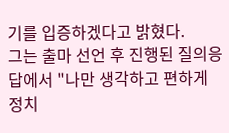기를 입증하겠다고 밝혔다.
그는 출마 선언 후 진행된 질의응답에서 "나만 생각하고 편하게 정치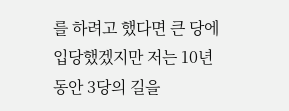를 하려고 했다면 큰 당에 입당했겠지만 저는 10년 동안 3당의 길을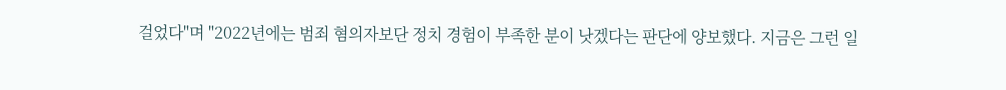걸었다"며 "2022년에는 범죄 혐의자보단 정치 경험이 부족한 분이 낫겠다는 판단에 양보했다. 지금은 그런 일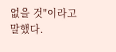없을 것"이라고 말했다.